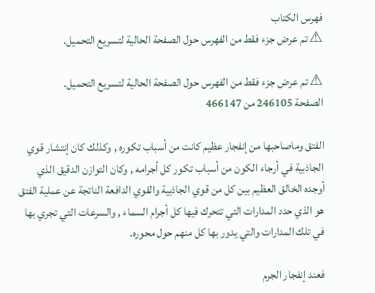فهرس الكتاب
⚠ تم عرض جزء فقط من الفهرس حول الصفحة الحالية لتسريع التحميل.

⚠ تم عرض جزء فقط من الفهرس حول الصفحة الحالية لتسريع التحميل.
الصفحة 246105 من 466147

الفتق وماصاحبها من إنفجار عظيم كانت من أسباب تكوره , وكذلك كان إنتشار قوي الجاذبية في أرجاء الكون من أسباب تكور كل أجرامه , وكان التوازن الدقيق الذي أوجده الخالق العظيم بين كل من قوي الجاذبية والقوي الدافعة الناتجة عن عملية الفتق هو الذي حدد المدارات التي تتحرك فيها كل أجرام السماء , والسرعات التي تجري بها في تلك المدارات والتي يدور بها كل منهم حول محوره.

فعند إنفجار الجرم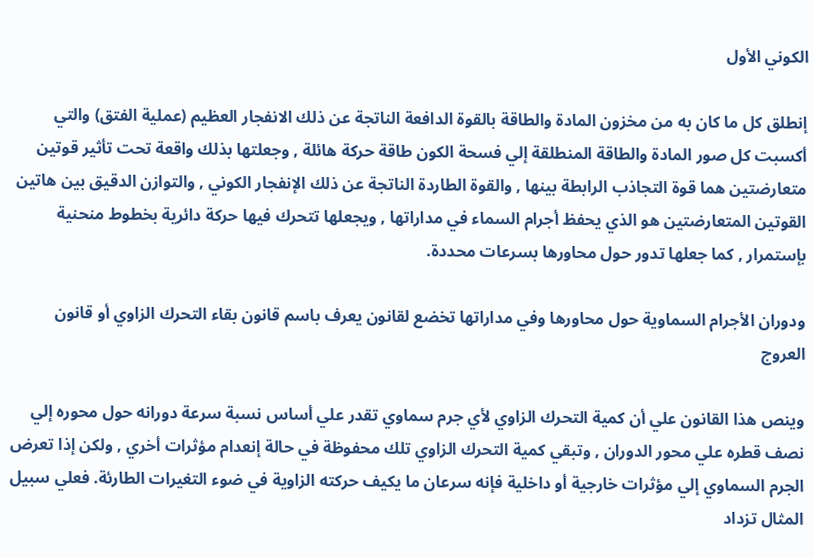الكوني الأول

إنطلق كل ما كان به من مخزون المادة والطاقة بالقوة الدافعة الناتجة عن ذلك الانفجار العظيم (عملية الفتق) والتي أكسبت كل صور المادة والطاقة المنطلقة إلي فسحة الكون طاقة حركة هائلة , وجعلتها بذلك واقعة تحت تأثير قوتين متعارضتين هما قوة التجاذب الرابطة بينها , والقوة الطاردة الناتجة عن ذلك الإنفجار الكوني , والتوازن الدقيق بين هاتين القوتين المتعارضتين هو الذي يحفظ أجرام السماء في مداراتها , ويجعلها تتحرك فيها حركة دائرية بخطوط منحنية بإستمرار , كما جعلها تدور حول محاورها بسرعات محددة.

ودوران الأجرام السماوية حول محاورها وفي مداراتها تخضع لقانون يعرف باسم قانون بقاء التحرك الزاوي أو قانون العروج

وينص هذا القانون علي أن كمية التحرك الزاوي لأي جرم سماوي تقدر علي أساس نسبة سرعة دورانه حول محوره إلي نصف قطره علي محور الدوران , وتبقي كمية التحرك الزاوي تلك محفوظة في حالة إنعدام مؤثرات أخري , ولكن إذا تعرض الجرم السماوي إلي مؤثرات خارجية أو داخلية فإنه سرعان ما يكيف حركته الزاوية في ضوء التغيرات الطارئة. فعلي سبيل المثال تزداد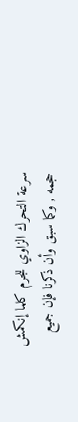سرعة التحرك الزاوي للجرم كلما إنكمش حجمه , وكما سبق وأن ذكرنا فإن جميع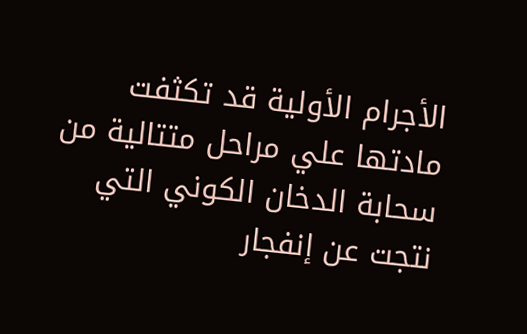الأجرام الأولية قد تكثفت مادتها علي مراحل متتالية من سحابة الدخان الكوني التي نتجت عن إنفجار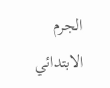الجرم الابتدائي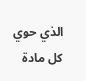الذي حوي كل مادة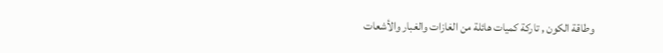وطاقة الكون , تاركة كميات هائلة من الغازات والغبار والأشعات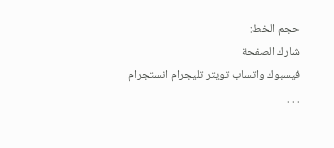حجم الخط:
شارك الصفحة
فيسبوك واتساب تويتر تليجرام انستجرام
. . .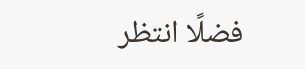فضلًا انتظر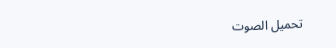تحميل الصوت